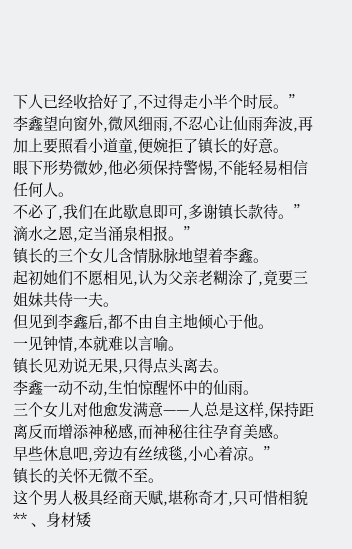下人已经收拾好了,不过得走小半个时辰。”
李鑫望向窗外,微风细雨,不忍心让仙雨奔波,再加上要照看小道童,便婉拒了镇长的好意。
眼下形势微妙,他必须保持警惕,不能轻易相信任何人。
不必了,我们在此歇息即可,多谢镇长款待。”
滴水之恩,定当涌泉相报。”
镇长的三个女儿含情脉脉地望着李鑫。
起初她们不愿相见,认为父亲老糊涂了,竟要三姐妹共侍一夫。
但见到李鑫后,都不由自主地倾心于他。
一见钟情,本就难以言喻。
镇长见劝说无果,只得点头离去。
李鑫一动不动,生怕惊醒怀中的仙雨。
三个女儿对他愈发满意——人总是这样,保持距离反而增添神秘感,而神秘往往孕育美感。
早些休息吧,旁边有丝绒毯,小心着凉。”
镇长的关怀无微不至。
这个男人极具经商天赋,堪称奇才,只可惜相貌 ** 、身材矮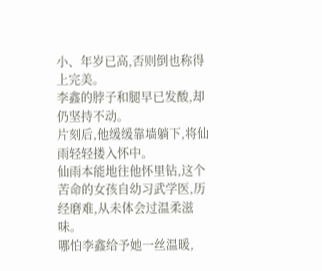小、年岁已高,否则倒也称得上完美。
李鑫的脖子和腿早已发酸,却仍坚持不动。
片刻后,他缓缓靠墙躺下,将仙雨轻轻搂入怀中。
仙雨本能地往他怀里钻,这个苦命的女孩自幼习武学医,历经磨难,从未体会过温柔滋味。
哪怕李鑫给予她一丝温暖,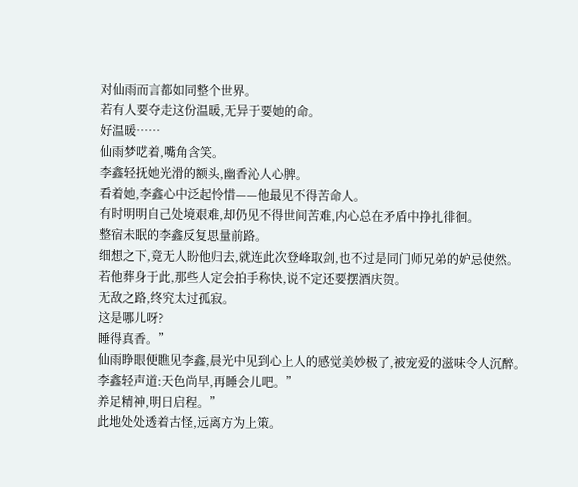对仙雨而言都如同整个世界。
若有人要夺走这份温暖,无异于要她的命。
好温暖……
仙雨梦呓着,嘴角含笑。
李鑫轻抚她光滑的额头,幽香沁人心脾。
看着她,李鑫心中泛起怜惜——他最见不得苦命人。
有时明明自己处境艰难,却仍见不得世间苦难,内心总在矛盾中挣扎徘徊。
整宿未眠的李鑫反复思量前路。
细想之下,竟无人盼他归去,就连此次登峰取剑,也不过是同门师兄弟的妒忌使然。
若他葬身于此,那些人定会拍手称快,说不定还要摆酒庆贺。
无敌之路,终究太过孤寂。
这是哪儿呀?
睡得真香。”
仙雨睁眼便瞧见李鑫,晨光中见到心上人的感觉美妙极了,被宠爱的滋味令人沉醉。
李鑫轻声道:天色尚早,再睡会儿吧。”
养足精神,明日启程。”
此地处处透着古怪,远离方为上策。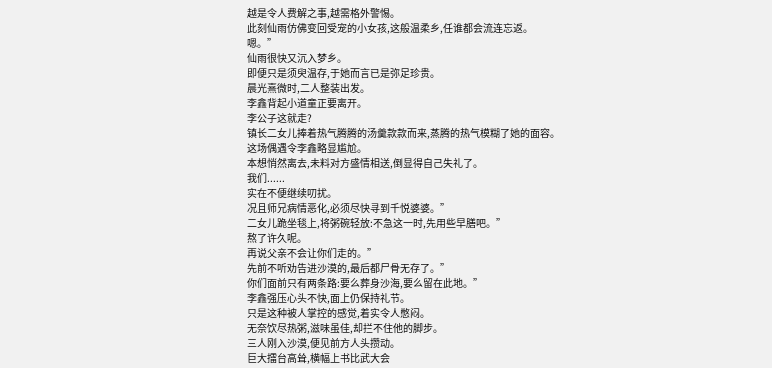越是令人费解之事,越需格外警惕。
此刻仙雨仿佛变回受宠的小女孩,这般温柔乡,任谁都会流连忘返。
嗯。”
仙雨很快又沉入梦乡。
即便只是须臾温存,于她而言已是弥足珍贵。
晨光熹微时,二人整装出发。
李鑫背起小道童正要离开。
李公子这就走?
镇长二女儿捧着热气腾腾的汤羹款款而来,蒸腾的热气模糊了她的面容。
这场偶遇令李鑫略显尴尬。
本想悄然离去,未料对方盛情相送,倒显得自己失礼了。
我们......
实在不便继续叨扰。
况且师兄病情恶化,必须尽快寻到千悦婆婆。”
二女儿跪坐毯上,将粥碗轻放:不急这一时,先用些早膳吧。”
熬了许久呢。
再说父亲不会让你们走的。”
先前不听劝告进沙漠的,最后都尸骨无存了。”
你们面前只有两条路:要么葬身沙海,要么留在此地。”
李鑫强压心头不快,面上仍保持礼节。
只是这种被人掌控的感觉,着实令人憋闷。
无奈饮尽热粥,滋味虽佳,却拦不住他的脚步。
三人刚入沙漠,便见前方人头攒动。
巨大擂台高耸,横幅上书比武大会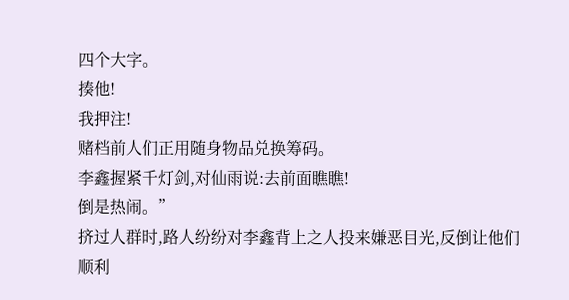四个大字。
揍他!
我押注!
赌档前人们正用随身物品兑换筹码。
李鑫握紧千灯剑,对仙雨说:去前面瞧瞧!
倒是热闹。”
挤过人群时,路人纷纷对李鑫背上之人投来嫌恶目光,反倒让他们顺利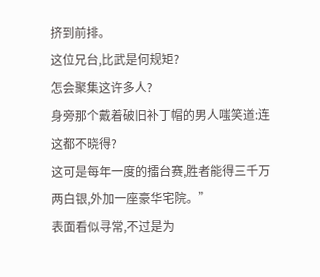挤到前排。
这位兄台,比武是何规矩?
怎会聚集这许多人?
身旁那个戴着破旧补丁帽的男人嗤笑道:连这都不晓得?
这可是每年一度的擂台赛,胜者能得三千万两白银,外加一座豪华宅院。”
表面看似寻常,不过是为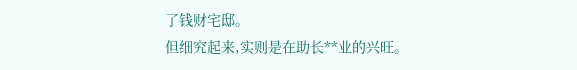了钱财宅邸。
但细究起来,实则是在助长**业的兴旺。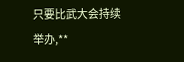只要比武大会持续举办,**